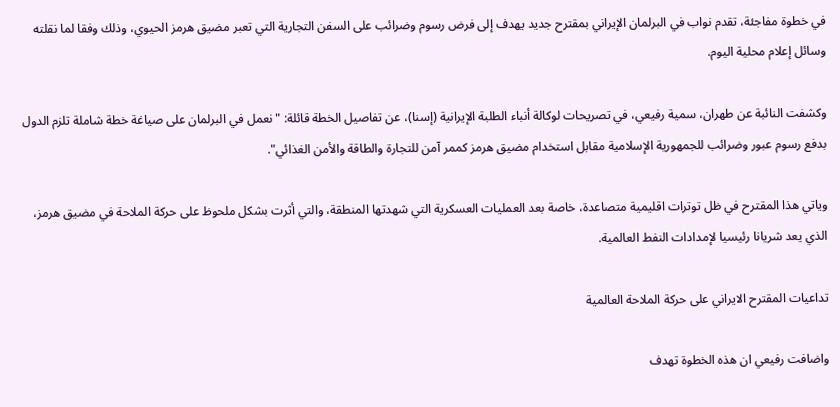في خطوة مفاجئة، تقدم نواب في البرلمان الإيراني بمقترح جديد يهدف إلى فرض رسوم وضرائب على السفن التجارية التي تعبر مضيق هرمز الحيوي، وذلك وفقا لما نقلته وسائل إعلام محلية اليوم.

وكشفت النائبة عن طهران، سمية رفيعي، في تصريحات لوكالة أنباء الطلبة الإيرانية (إسنا)، عن تفاصيل الخطة قائلة: "نعمل في البرلمان على صياغة خطة شاملة تلزم الدول بدفع رسوم عبور وضرائب للجمهورية الإسلامية مقابل استخدام مضيق هرمز كممر آمن للتجارة والطاقة والأمن الغذائي".

وياتي هذا المقترح في ظل توترات اقليمية متصاعدة، خاصة بعد العمليات العسكرية التي شهدتها المنطقة، والتي أثرت بشكل ملحوظ على حركة الملاحة في مضيق هرمز، الذي يعد شريانا رئيسيا لإمدادات النفط العالمية.

تداعيات المقترح الايراني على حركة الملاحة العالمية

واضافت رفيعي ان هذه الخطوة تهدف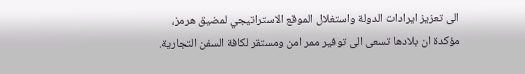الى تعزيز ايرادات الدولة واستغلال الموقع الاستراتيجي لمضيق هرمز، مؤكدة ان بلادها تسعى الى توفير ممر امن ومستقر لكافة السفن التجارية.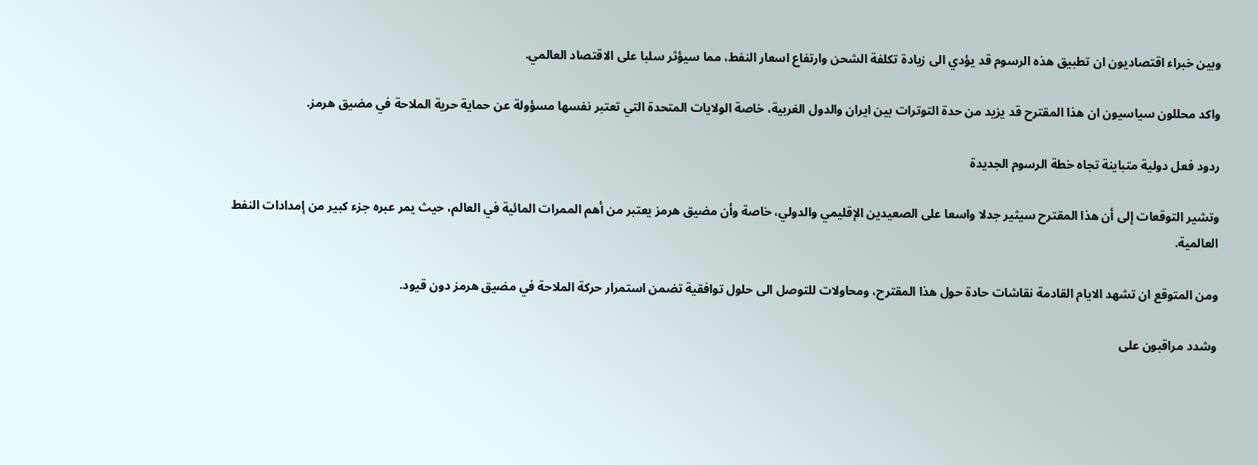وبين خبراء اقتصاديون ان تطبيق هذه الرسوم قد يؤدي الى زيادة تكلفة الشحن وارتفاع اسعار النفط، مما سيؤثر سلبا على الاقتصاد العالمي.

واكد محللون سياسيون ان هذا المقترح قد يزيد من حدة التوترات بين ايران والدول الغربية، خاصة الولايات المتحدة التي تعتبر نفسها مسؤولة عن حماية حرية الملاحة في مضيق هرمز.

ردود فعل دولية متباينة تجاه خطة الرسوم الجديدة

وتشير التوقعات إلى أن هذا المقترح سيثير جدلا واسعا على الصعيدين الإقليمي والدولي، خاصة وأن مضيق هرمز يعتبر من أهم الممرات المائية في العالم، حيث يمر عبره جزء كبير من إمدادات النفط العالمية.

ومن المتوقع ان تشهد الايام القادمة نقاشات حادة حول هذا المقترح، ومحاولات للتوصل الى حلول توافقية تضمن استمرار حركة الملاحة في مضيق هرمز دون قيود.

وشدد مراقبون على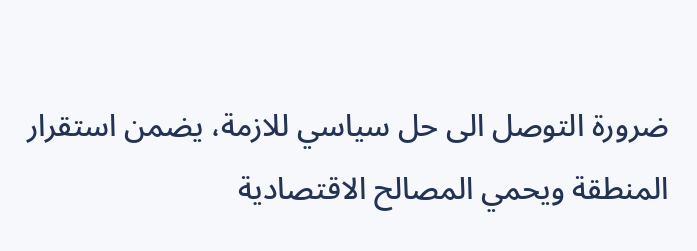ضرورة التوصل الى حل سياسي للازمة، يضمن استقرار المنطقة ويحمي المصالح الاقتصادية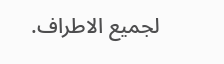لجميع الاطراف.